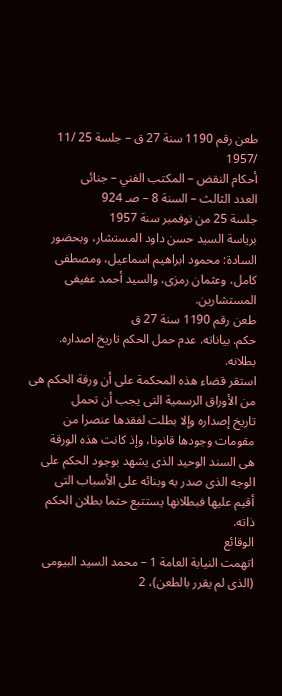طعن رقم 1190 سنة 27 ق – جلسة 25 /11 /1957
أحكام النقض – المكتب الفني – جنائى
العدد الثالث – السنة 8 – صـ 924
جلسة 25 من نوفمبر سنة 1957
برياسة السيد حسن داود المستشار، وبحضور السادة: محمود ابراهيم اسماعيل، ومصطفى كامل، وعثمان رمزى، والسيد أحمد عفيفى المستشارين.
طعن رقم 1190 سنة 27 ق
حكم. بياناته. عدم حمل الحكم تاريخ اصداره. بطلانه.
استقر قضاء هذه المحكمة على أن ورقة الحكم هى من الأوراق الرسمية التى يجب أن تحمل
تاريخ إصداره وإلا بطلت لفقدها عنصرا من مقومات وجودها قانونا، وإذ كانت هذه الورقة
هى السند الوحيد الذى يشهد بوجود الحكم على الوجه الذى صدر به وبنائه على الأسباب التى
أقيم عليها فبطلانها يستتبع حتما بطلان الحكم ذاته.
الوقائع
اتهمت النيابة العامة 1 – محمد السيد البيومى (الذى لم يقرر بالطعن)، 2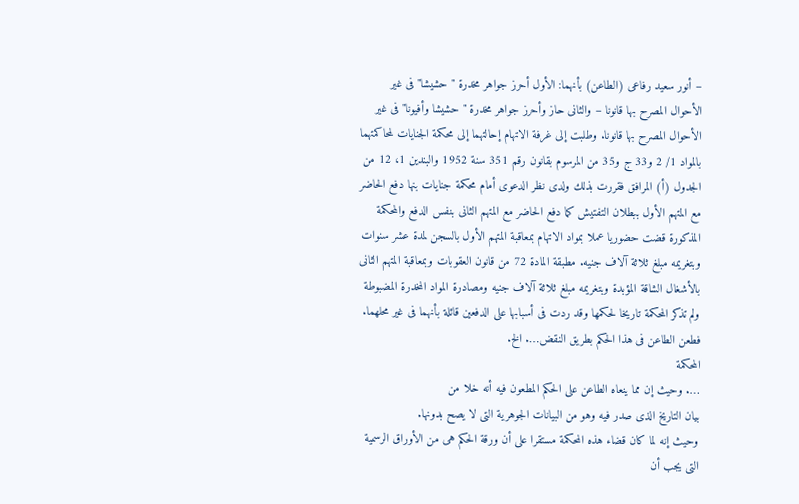– أنور سعيد رفاعى (الطاعن) بأنهما: الأول أحرز جواهر مخدرة " حشيشا" فى غير الأحوال المصرح بها قانونا – والثانى حاز وأحرز جواهر مخدرة " حشيشا وأفيونا" فى غير الأحوال المصرح بها قانونا. وطلبت إلى غرفة الاتهام إحالتهما إلى محكمة الجنايات لمحاكمتهما بالمواد 1/ 2 و33 ج و35 من المرسوم بقانون رقم 351 سنة 1952 والبندين 1، 12 من الجدول (أ) المرافق فقررت بذلك ولدى نظر الدعوى أمام محكمة جنايات بنها دفع الحاضر مع المتهم الأول ببطلان التفتيش كما دفع الحاضر مع المتهم الثانى بنفس الدفع والمحكمة المذكورة قضت حضوريا عملا بمواد الاتهام بمعاقبة المتهم الأول بالسجن لمدة عشر سنوات وبتغريمه مبلغ ثلاثة آلاف جنيه. مطبقة المادة 72 من قانون العقوبات وبمعاقبة المتهم الثانى بالأشغال الشاقة المؤبدة وبتغريمه مبلغ ثلاثة آلاف جنيه ومصادرة المواد المخدرة المضبوطة ولم تذكر المحكمة تاريخا لحكمها وقد ردت فى أسبابها على الدفعين قائلة بأنهما فى غير محلهما. فطعن الطاعن فى هذا الحكم بطريق النقض…. الخ.
المحكمة
…. وحيث إن مما ينعاه الطاعن على الحكم المطعون فيه أنه خلا من
بيان التاريخ الذى صدر فيه وهو من البيانات الجوهرية التى لا يصح بدونها.
وحيث إنه لما كان قضاء هذه المحكمة مستقرا على أن ورقة الحكم هى من الأوراق الرسمية
التى يجب أن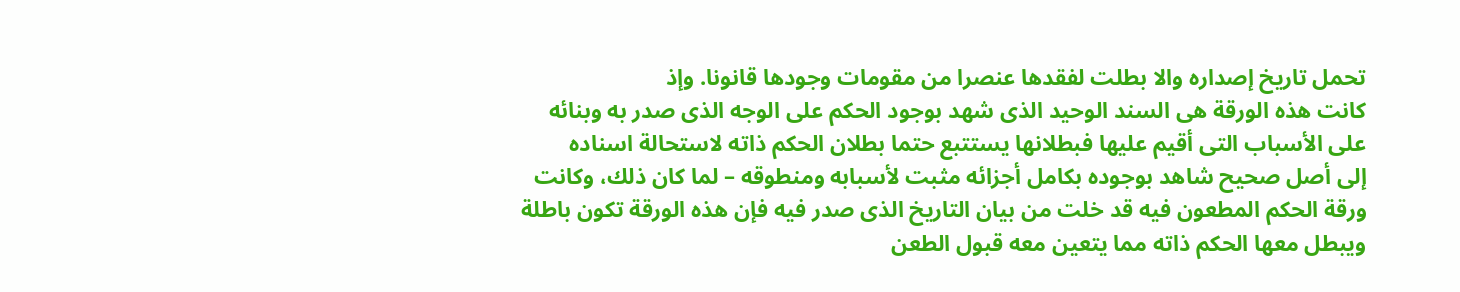تحمل تاريخ إصداره والا بطلت لفقدها عنصرا من مقومات وجودها قانونا. وإذ
كانت هذه الورقة هى السند الوحيد الذى شهد بوجود الحكم على الوجه الذى صدر به وبنائه
على الأسباب التى أقيم عليها فبطلانها يستتبع حتما بطلان الحكم ذاته لاستحالة اسناده
إلى أصل صحيح شاهد بوجوده بكامل أجزائه مثبت لأسبابه ومنطوقه – لما كان ذلك، وكانت
ورقة الحكم المطعون فيه قد خلت من بيان التاريخ الذى صدر فيه فإن هذه الورقة تكون باطلة
ويبطل معها الحكم ذاته مما يتعين معه قبول الطعن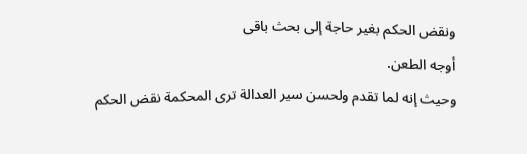ونقض الحكم بغير حاجة إلى بحث باقى
أوجه الطعن.
وحيث إنه لما تقدم ولحسن سير العدالة ترى المحكمة نقض الحكم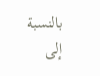بالنسبة إلى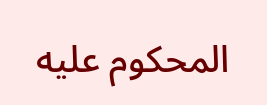المحكوم عليه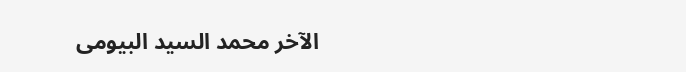الآخر محمد السيد البيومى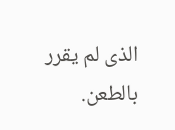الذى لم يقرر بالطعن.